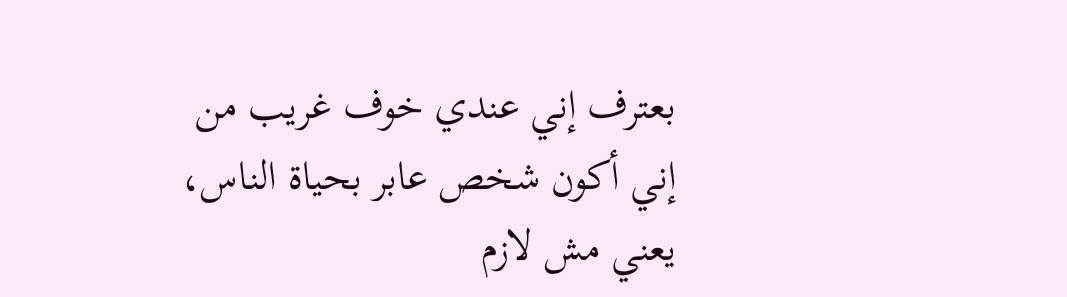بعترف إني عندي خوف غريب من إني أكون شخص عابر بحياة الناس، يعني مش لازم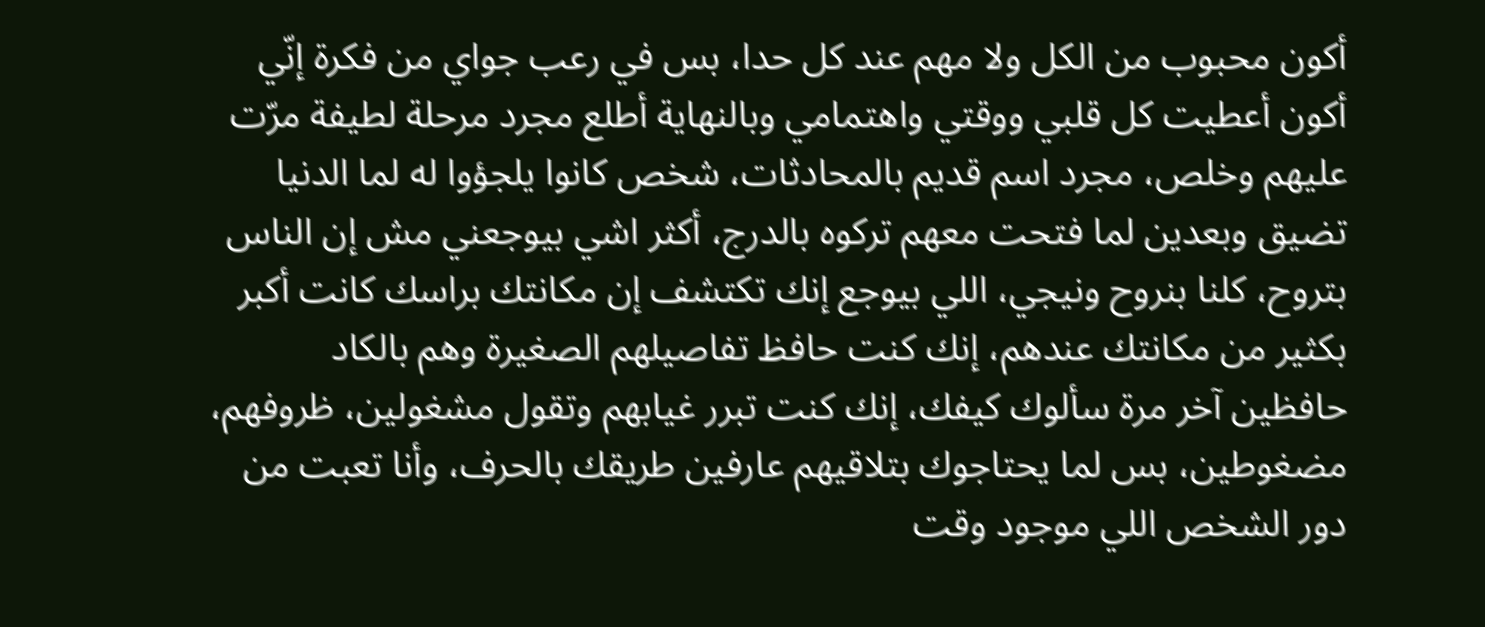أكون محبوب من الكل ولا مهم عند كل حدا، بس في رعب جواي من فكرة إنّي أكون أعطيت كل قلبي ووقتي واهتمامي وبالنهاية أطلع مجرد مرحلة لطيفة مرّت عليهم وخلص، مجرد اسم قديم بالمحادثات، شخص كانوا يلجؤوا له لما الدنيا تضيق وبعدين لما فتحت معهم تركوه بالدرج، أكثر اشي بيوجعني مش إن الناس بتروح، كلنا بنروح ونيجي، اللي بيوجع إنك تكتشف إن مكانتك براسك كانت أكبر بكثير من مكانتك عندهم، إنك كنت حافظ تفاصيلهم الصغيرة وهم بالكاد حافظين آخر مرة سألوك كيفك، إنك كنت تبرر غيابهم وتقول مشغولين، ظروفهم، مضغوطين، بس لما يحتاجوك بتلاقيهم عارفين طريقك بالحرف، وأنا تعبت من دور الشخص اللي موجود وقت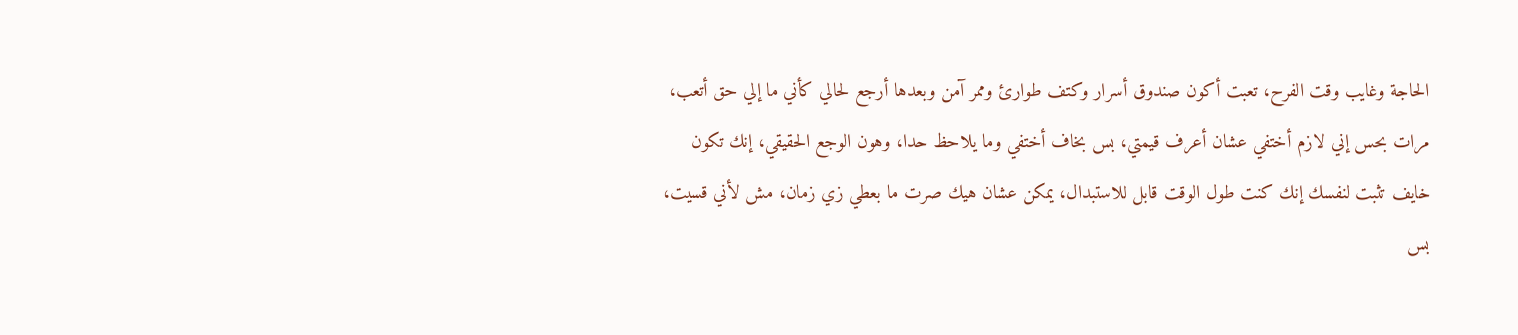الحاجة وغايب وقت الفرح، تعبت أكون صندوق أسرار وكتف طوارئ وممر آمن وبعدها أرجع لحالي كأني ما إلي حق أتعب، مرات بحس إني لازم أختفي عشان أعرف قيمتي، بس بخاف أختفي وما يلاحظ حدا، وهون الوجع الحقيقي، إنك تكون خايف تثبت لنفسك إنك كنت طول الوقت قابل للاستبدال، يمكن عشان هيك صرت ما بعطي زي زمان، مش لأني قسيت، بس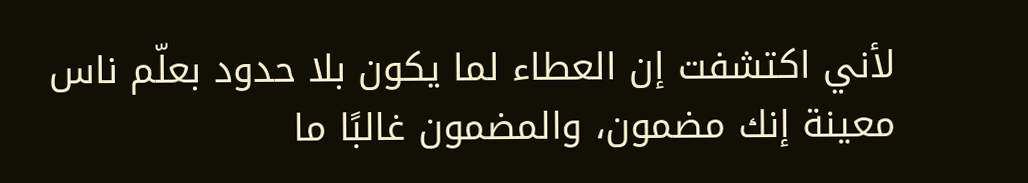لأني اكتشفت إن العطاء لما يكون بلا حدود بعلّم ناس معينة إنك مضمون، والمضمون غالبًا ما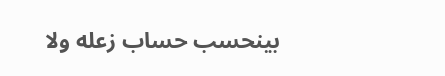بينحسب حساب زعله ولا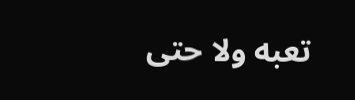تعبه ولا حتى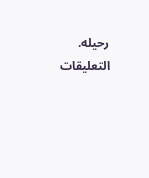رحيله.
التعليقات